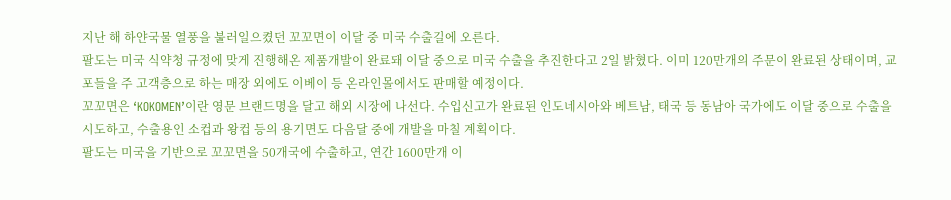지난 해 하얀국물 열풍을 불러일으켰던 꼬꼬면이 이달 중 미국 수출길에 오른다.
팔도는 미국 식약청 규정에 맞게 진행해온 제품개발이 완료돼 이달 중으로 미국 수출을 추진한다고 2일 밝혔다. 이미 120만개의 주문이 완료된 상태이며, 교포들을 주 고객층으로 하는 매장 외에도 이베이 등 온라인몰에서도 판매할 예정이다.
꼬꼬면은 ‘KOKOMEN’이란 영문 브랜드명을 달고 해외 시장에 나선다. 수입신고가 완료된 인도네시아와 베트남, 태국 등 동남아 국가에도 이달 중으로 수출을 시도하고, 수출용인 소컵과 왕컵 등의 용기면도 다음달 중에 개발을 마칠 계획이다.
팔도는 미국을 기반으로 꼬꼬면을 50개국에 수출하고, 연간 1600만개 이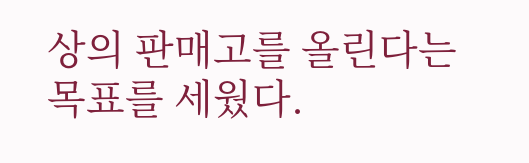상의 판매고를 올린다는 목표를 세웠다.